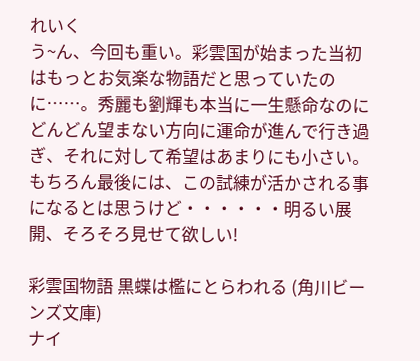れいく
う~ん、今回も重い。彩雲国が始まった当初はもっとお気楽な物語だと思っていたのに……。秀麗も劉輝も本当に一生懸命なのにどんどん望まない方向に運命が進んで行き過ぎ、それに対して希望はあまりにも小さい。もちろん最後には、この試練が活かされる事になるとは思うけど・・・・・・明るい展開、そろそろ見せて欲しい!

彩雲国物語 黒蝶は檻にとらわれる (角川ビーンズ文庫)
ナイ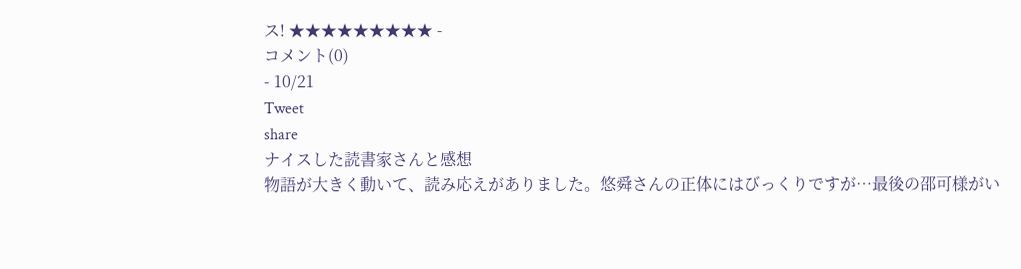ス! ★★★★★★★★★ -
コメント(0)
- 10/21
Tweet
share
ナイスした読書家さんと感想
物語が大きく動いて、読み応えがありました。悠舜さんの正体にはびっくりですが…最後の邵可様がい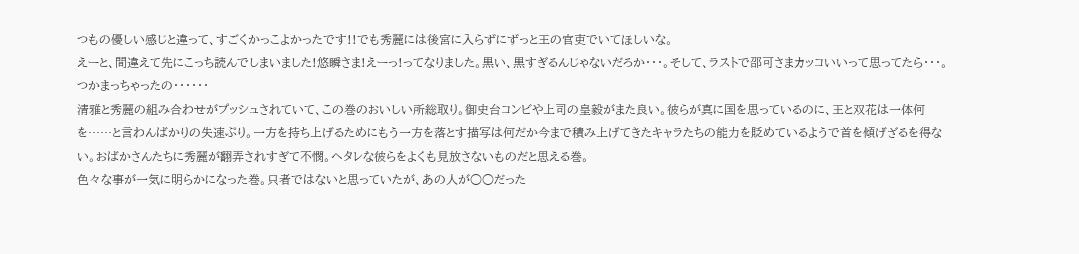つもの優しい感じと違って、すごくかっこよかったです!!でも秀麗には後宮に入らずにずっと王の官吏でいてほしいな。
えーと、間違えて先にこっち読んでしまいました!悠瞬さま!えーっ!ってなりました。黒い、黒すぎるんじゃないだろか・・・。そして、ラストで邵可さまカッコいいって思ってたら・・・。つかまっちゃったの・・・・・・
清雅と秀麗の組み合わせがプッシュされていて、この巻のおいしい所総取り。御史台コンビや上司の皇毅がまた良い。彼らが真に国を思っているのに、王と双花は一体何を……と言わんばかりの失速ぷり。一方を持ち上げるためにもう一方を落とす描写は何だか今まで積み上げてきたキャラたちの能力を貶めているようで首を傾げざるを得ない。おばかさんたちに秀麗が翻弄されすぎて不憫。ヘタレな彼らをよくも見放さないものだと思える巻。
色々な事が一気に明らかになった巻。只者ではないと思っていたが、あの人が○○だった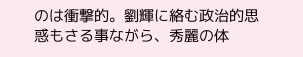のは衝撃的。劉輝に絡む政治的思惑もさる事ながら、秀麗の体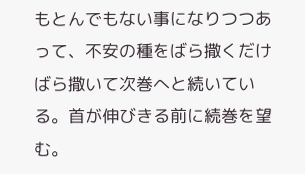もとんでもない事になりつつあって、不安の種をばら撒くだけばら撒いて次巻へと続いている。首が伸びきる前に続巻を望む。